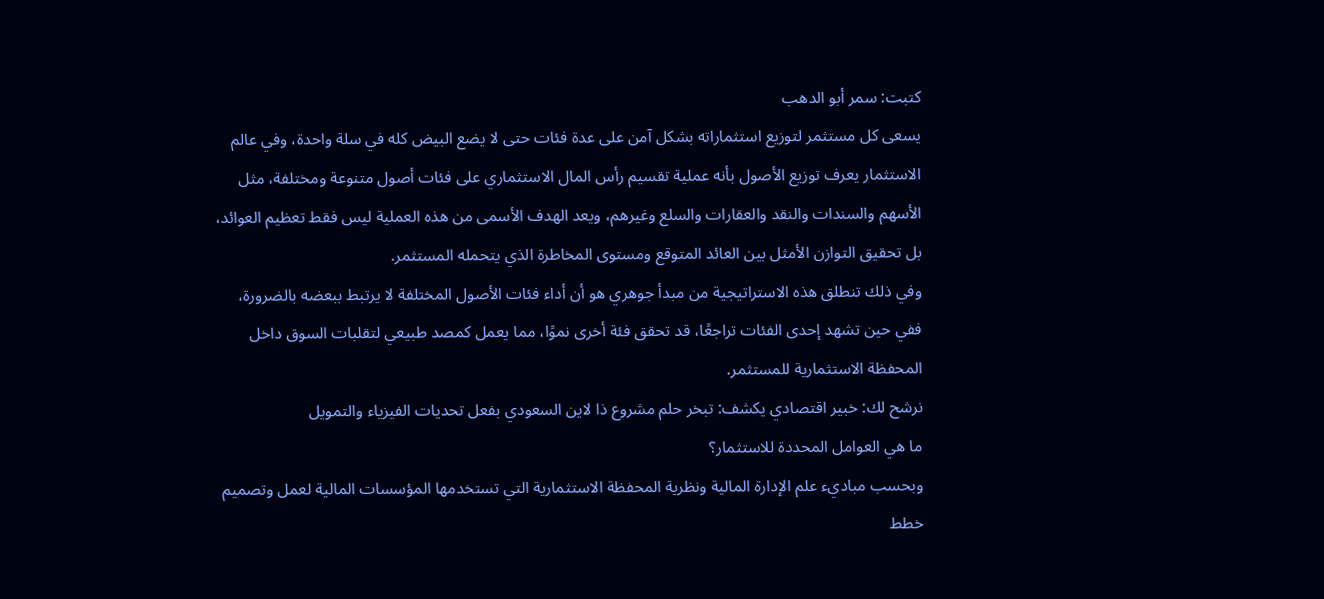كتبت: سمر أبو الدهب
يسعى كل مستثمر لتوزيع استثماراته بشكل آمن على عدة فئات حتى لا يضع البيض كله في سلة واحدة، وفي عالم الاستثمار يعرف توزيع الأصول بأنه عملية تقسيم رأس المال الاستثماري على فئات أصول متنوعة ومختلفة، مثل الأسهم والسندات والنقد والعقارات والسلع وغيرهم، ويعد الهدف الأسمى من هذه العملية ليس فقط تعظيم العوائد، بل تحقيق التوازن الأمثل بين العائد المتوقع ومستوى المخاطرة الذي يتحمله المستثمر.
وفي ذلك تنطلق هذه الاستراتيجية من مبدأ جوهري هو أن أداء فئات الأصول المختلفة لا يرتبط ببعضه بالضرورة، ففي حين تشهد إحدى الفئات تراجعًا، قد تحقق فئة أخرى نموًا، مما يعمل كمصد طبيعي لتقلبات السوق داخل المحفظة الاستثمارية للمستثمر.
نرشح لك: خبير اقتصادي يكشف: تبخر حلم مشروع ذا لاين السعودي بفعل تحديات الفيزياء والتمويل
ما هي العوامل المحددة للاستثمار؟
وبحسب مباديء علم الإدارة المالية ونظرية المحفظة الاستثمارية التي تستخدمها المؤسسات المالية لعمل وتصميم خطط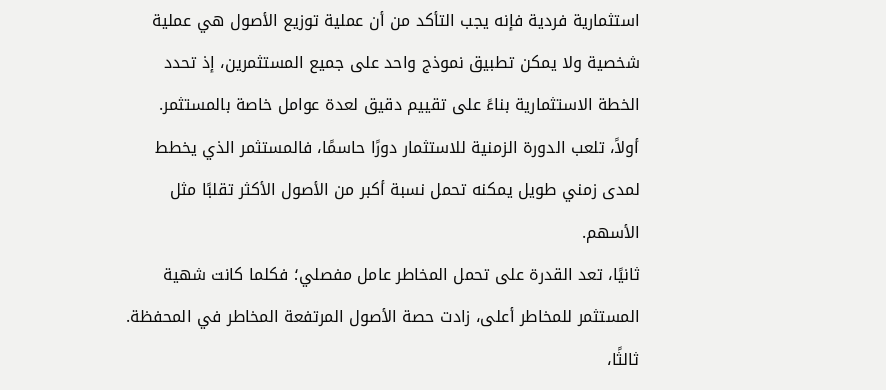استثمارية فردية فإنه يجب التأكد من أن عملية توزيع الأصول هي عملية شخصية ولا يمكن تطبيق نموذج واحد على جميع المستثمرين، إذ تحدد الخطة الاستثمارية بناءً على تقييم دقيق لعدة عوامل خاصة بالمستثمر.
أولاً، تلعب الدورة الزمنية للاستثمار دورًا حاسمًا، فالمستثمر الذي يخطط لمدى زمني طويل يمكنه تحمل نسبة أكبر من الأصول الأكثر تقلبًا مثل الأسهم.
ثانيًا، تعد القدرة على تحمل المخاطر عامل مفصلي؛ فكلما كانت شهية المستثمر للمخاطر أعلى، زادت حصة الأصول المرتفعة المخاطر في المحفظة.
ثالثًا،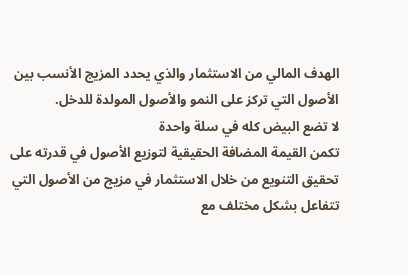الهدف المالي من الاستثمار والذي يحدد المزيج الأنسب بين الأصول التي تركز على النمو والأصول المولدة للدخل.
لا تضع البيض كله في سلة واحدة
تكمن القيمة المضافة الحقيقية لتوزيع الأصول في قدرته على تحقيق التنويع من خلال الاستثمار في مزيج من الأصول التي تتفاعل بشكل مختلف مع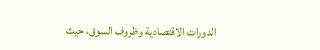الدورات الاقتصادية وظروف السوق، حيث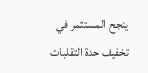ينجح المستثمر في تخفيف حدة التقلبات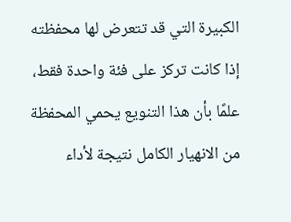الكبيرة التي قد تتعرض لها محفظته إذا كانت تركز على فئة واحدة فقط، علمًا بأن هذا التنويع يحمي المحفظة من الانهيار الكامل نتيجة لأداء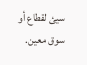سيئ لقطاع أو سوق معين.